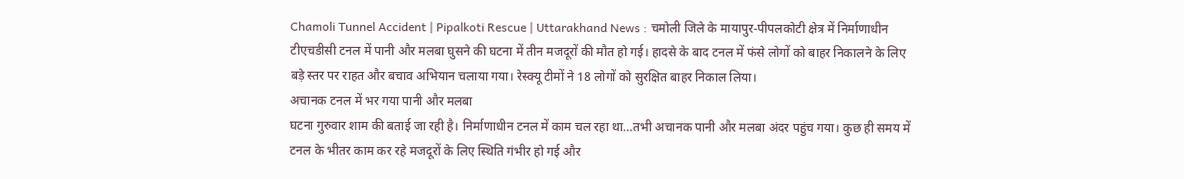Chamoli Tunnel Accident | Pipalkoti Rescue | Uttarakhand News : चमोली जिले के मायापुर-पीपलकोटी क्षेत्र में निर्माणाधीन टीएचडीसी टनल में पानी और मलबा घुसने की घटना में तीन मजदूरों की मौत हो गई। हादसे के बाद टनल में फंसे लोगों को बाहर निकालने के लिए बड़े स्तर पर राहत और बचाव अभियान चलाया गया। रेस्क्यू टीमों ने 18 लोगों को सुरक्षित बाहर निकाल लिया।
अचानक टनल में भर गया पानी और मलबा
घटना गुरुवार शाम की बताई जा रही है। निर्माणाधीन टनल में काम चल रहा था…तभी अचानक पानी और मलबा अंदर पहुंच गया। कुछ ही समय में टनल के भीतर काम कर रहे मजदूरों के लिए स्थिति गंभीर हो गई और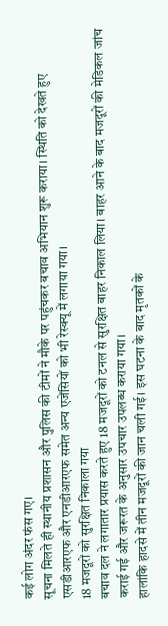कई लोग अंदर फंस गए।
सूचना मिलते ही स्थानीय प्रशासन और पुलिस की टीमों ने मौके पर पहुंचकर बचाव अभियान शुरू कराया। स्थिति को देखते हुए एसडीआरएफ और एनडीआरएफ समेत अन्य एजेंसियों को भी रेस्क्यू में लगाया गया।
18 मजदूरों को सुरक्षित निकाला गया
बचाव दल ने लगातार प्रयास करते हुए 18 मजदूरों को टनल से सुरक्षित बाहर निकाल लिया। बाहर आने के बाद मजदूरों की मेडिकल जांच कराई गई और जरूरत के अनुसार उपचार उपलब्ध कराया गया।
हालांकि हादसे में तीन मजदूरों की जान चली गई। इस घटना के बाद मृतकों के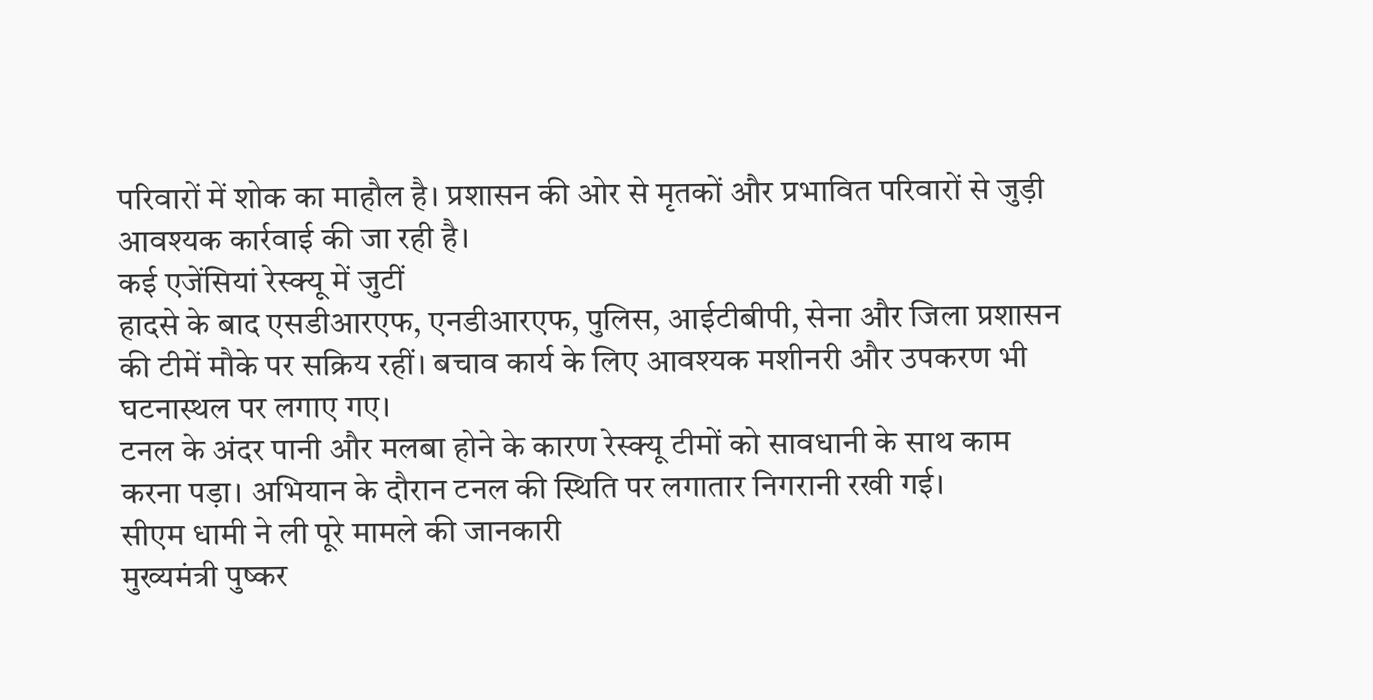परिवारों में शोक का माहौल है। प्रशासन की ओर से मृतकों और प्रभावित परिवारों से जुड़ी आवश्यक कार्रवाई की जा रही है।
कई एजेंसियां रेस्क्यू में जुटीं
हादसे के बाद एसडीआरएफ, एनडीआरएफ, पुलिस, आईटीबीपी, सेना और जिला प्रशासन की टीमें मौके पर सक्रिय रहीं। बचाव कार्य के लिए आवश्यक मशीनरी और उपकरण भी घटनास्थल पर लगाए गए।
टनल के अंदर पानी और मलबा होने के कारण रेस्क्यू टीमों को सावधानी के साथ काम करना पड़ा। अभियान के दौरान टनल की स्थिति पर लगातार निगरानी रखी गई।
सीएम धामी ने ली पूरे मामले की जानकारी
मुख्यमंत्री पुष्कर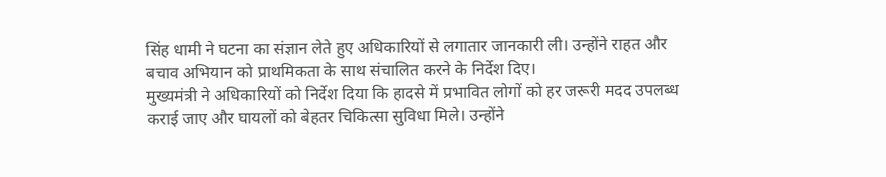सिंह धामी ने घटना का संज्ञान लेते हुए अधिकारियों से लगातार जानकारी ली। उन्होंने राहत और बचाव अभियान को प्राथमिकता के साथ संचालित करने के निर्देश दिए।
मुख्यमंत्री ने अधिकारियों को निर्देश दिया कि हादसे में प्रभावित लोगों को हर जरूरी मदद उपलब्ध कराई जाए और घायलों को बेहतर चिकित्सा सुविधा मिले। उन्होंने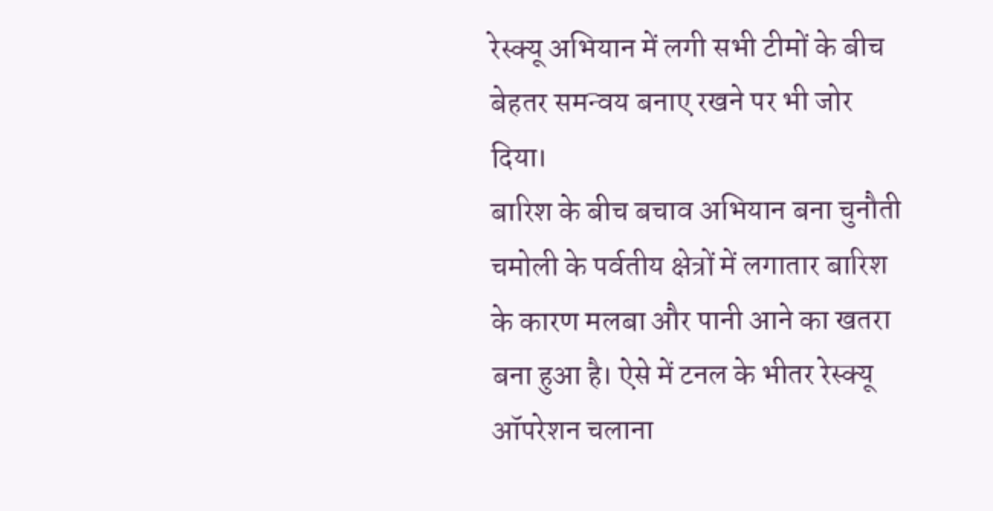रेस्क्यू अभियान में लगी सभी टीमों के बीच बेहतर समन्वय बनाए रखने पर भी जोर दिया।
बारिश के बीच बचाव अभियान बना चुनौती
चमोली के पर्वतीय क्षेत्रों में लगातार बारिश के कारण मलबा और पानी आने का खतरा बना हुआ है। ऐसे में टनल के भीतर रेस्क्यू ऑपरेशन चलाना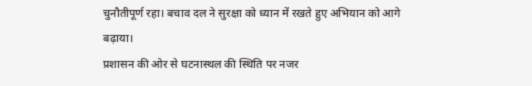चुनौतीपूर्ण रहा। बचाव दल ने सुरक्षा को ध्यान में रखते हुए अभियान को आगे बढ़ाया।
प्रशासन की ओर से घटनास्थल की स्थिति पर नजर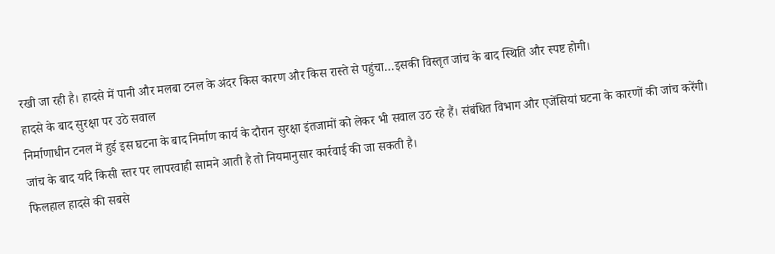रखी जा रही है। हादसे में पानी और मलबा टनल के अंदर किस कारण और किस रास्ते से पहुंचा…इसकी विस्तृत जांच के बाद स्थिति और स्पष्ट होगी।
हादसे के बाद सुरक्षा पर उठे सवाल
निर्माणाधीन टनल में हुई इस घटना के बाद निर्माण कार्य के दौरान सुरक्षा इंतजामों को लेकर भी सवाल उठ रहे हैं। संबंधित विभाग और एजेंसियां घटना के कारणों की जांच करेंगी। जांच के बाद यदि किसी स्तर पर लापरवाही सामने आती है तो नियमानुसार कार्रवाई की जा सकती है।
फिलहाल हादसे की सबसे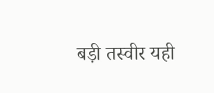बड़ी तस्वीर यही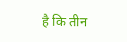है कि तीन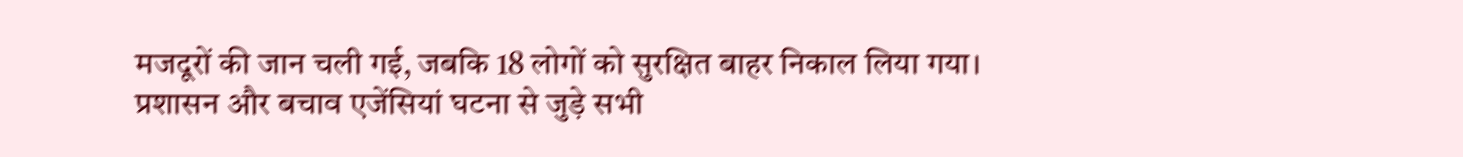मजदूरों की जान चली गई, जबकि 18 लोगों को सुरक्षित बाहर निकाल लिया गया। प्रशासन और बचाव एजेंसियां घटना से जुड़े सभी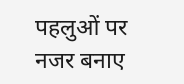पहलुओं पर नजर बनाए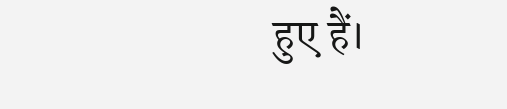हुए हैं।